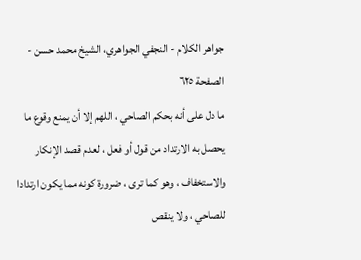جواهر الكلام - النجفي الجواهري، الشيخ محمد حسن - الصفحة ٦٢٥
ما دل على أنه بحكم الصاحي ، اللهم إلا أن يمنع وقوع ما يحصل به الارتداد من قول أو فعل ، لعدم قصد الإنكار والاستخفاف ، وهو كما ترى ، ضرورة كونه مما يكون ارتدادا للصاحي ، ولا ينقص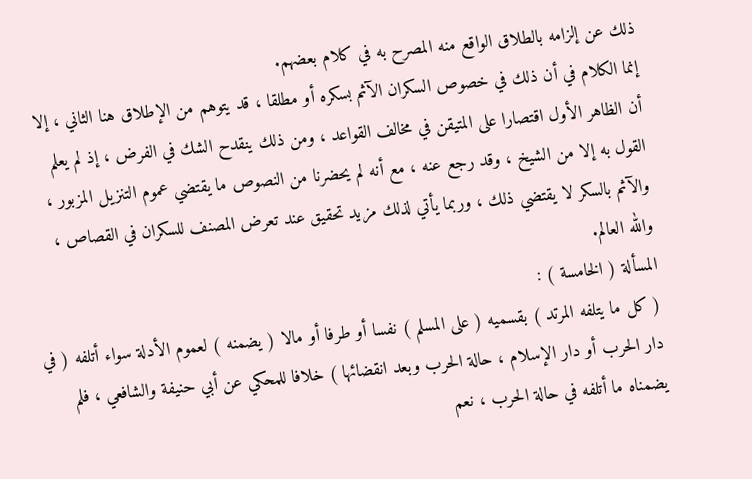ذلك عن إلزامه بالطلاق الواقع منه المصرح به في كلام بعضهم.
إنما الكلام في أن ذلك في خصوص السكران الآثم بسكره أو مطلقا ، قد يتوهم من الإطلاق هنا الثاني ، إلا أن الظاهر الأول اقتصارا على المتيقن في مخالف القواعد ، ومن ذلك ينقدح الشك في الفرض ، إذ لم يعلم القول به إلا من الشيخ ، وقد رجع عنه ، مع أنه لم يحضرنا من النصوص ما يقتضي عموم التنزيل المزبور ، والآثم بالسكر لا يقتضي ذلك ، وربما يأتي لذلك مزيد تحقيق عند تعرض المصنف للسكران في القصاص ، والله العالم.
المسألة ( الخامسة ) :
( كل ما يتلفه المرتد ) بقسميه ( على المسلم ) نفسا أو طرفا أو مالا ( يضمنه ) لعموم الأدلة سواء أتلفه ( في دار الحرب أو دار الإسلام ، حالة الحرب وبعد انقضائها ) خلافا للمحكي عن أبي حنيفة والشافعي ، فلم يضمناه ما أتلفه في حالة الحرب ، نعم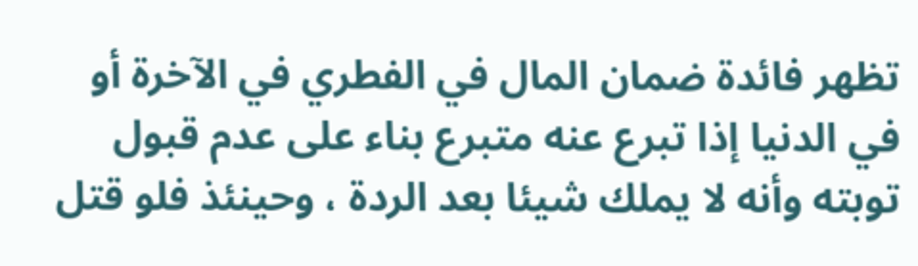تظهر فائدة ضمان المال في الفطري في الآخرة أو في الدنيا إذا تبرع عنه متبرع بناء على عدم قبول توبته وأنه لا يملك شيئا بعد الردة ، وحينئذ فلو قتل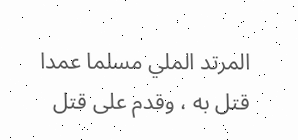المرتد الملي مسلما عمدا قتل به ، وقدم على قتل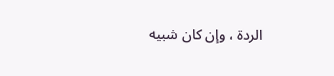الردة ، وإن كان شبيه